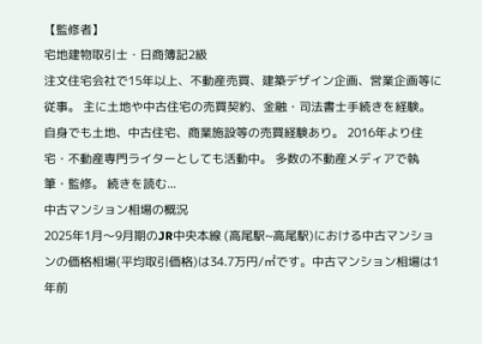【監修者】
宅地建物取引士・日商簿記2級
注文住宅会社で15年以上、不動産売買、建築デザイン企画、営業企画等に従事。 主に土地や中古住宅の売買契約、金融・司法書士手続きを経験。 自身でも土地、中古住宅、商業施設等の売買経験あり。 2016年より住宅・不動産専門ライターとしても活動中。 多数の不動産メディアで執筆・監修。 続きを読む...
中古マンション相場の概況
2025年1月〜9月期のJR中央本線 (高尾駅~高尾駅)における中古マンションの価格相場(平均取引価格)は34.7万円/㎡です。中古マンション相場は1年前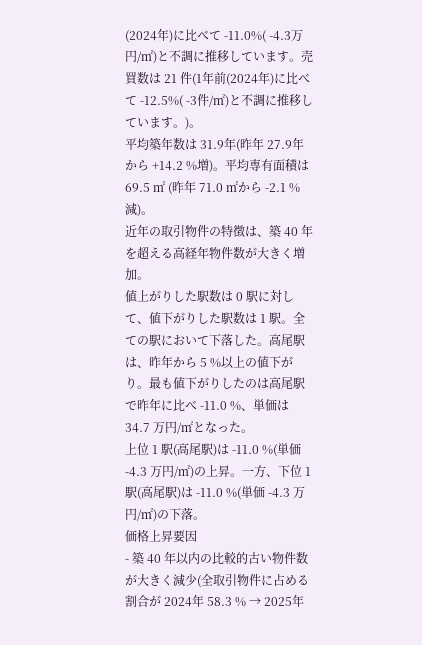(2024年)に比べて -11.0%( -4.3万円/㎡)と不調に推移しています。売買数は 21 件(1年前(2024年)に比べて -12.5%( -3件/㎡)と不調に推移しています。)。
平均築年数は 31.9年(昨年 27.9年から +14.2 %増)。平均専有面積は 69.5 ㎡ (昨年 71.0 ㎡から -2.1 %減)。
近年の取引物件の特徴は、築 40 年を超える高経年物件数が大きく増加。
値上がりした駅数は 0 駅に対して、値下がりした駅数は 1 駅。全ての駅において下落した。高尾駅は、昨年から 5 %以上の値下がり。最も値下がりしたのは高尾駅で昨年に比べ -11.0 %、単価は 34.7 万円/㎡となった。
上位 1 駅(高尾駅)は -11.0 %(単価 -4.3 万円/㎡)の上昇。一方、下位 1 駅(高尾駅)は -11.0 %(単価 -4.3 万円/㎡)の下落。
価格上昇要因
- 築 40 年以内の比較的古い物件数が大きく減少(全取引物件に占める割合が 2024年 58.3 % → 2025年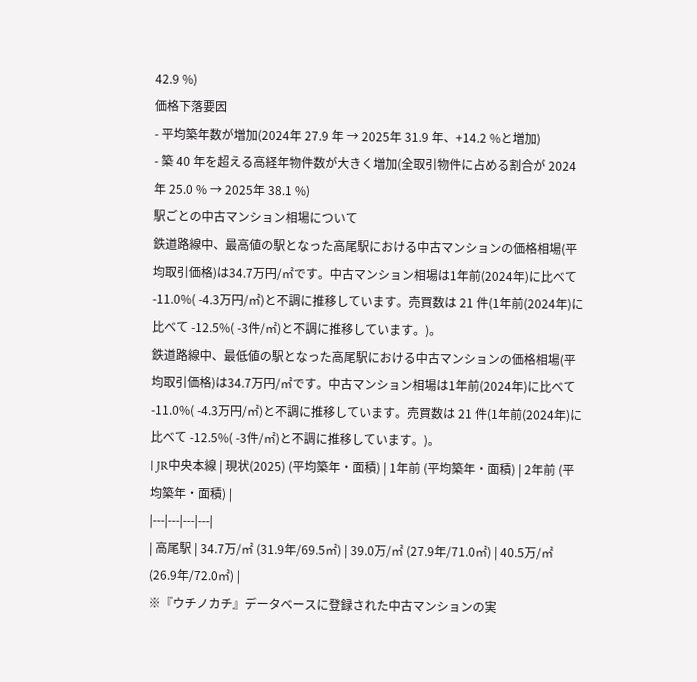42.9 %)
価格下落要因
- 平均築年数が増加(2024年 27.9 年 → 2025年 31.9 年、+14.2 %と増加)
- 築 40 年を超える高経年物件数が大きく増加(全取引物件に占める割合が 2024年 25.0 % → 2025年 38.1 %)
駅ごとの中古マンション相場について
鉄道路線中、最高値の駅となった高尾駅における中古マンションの価格相場(平均取引価格)は34.7万円/㎡です。中古マンション相場は1年前(2024年)に比べて -11.0%( -4.3万円/㎡)と不調に推移しています。売買数は 21 件(1年前(2024年)に比べて -12.5%( -3件/㎡)と不調に推移しています。)。
鉄道路線中、最低値の駅となった高尾駅における中古マンションの価格相場(平均取引価格)は34.7万円/㎡です。中古マンション相場は1年前(2024年)に比べて -11.0%( -4.3万円/㎡)と不調に推移しています。売買数は 21 件(1年前(2024年)に比べて -12.5%( -3件/㎡)と不調に推移しています。)。
| JR中央本線 | 現状(2025) (平均築年・面積) | 1年前 (平均築年・面積) | 2年前 (平均築年・面積) |
|---|---|---|---|
| 高尾駅 | 34.7万/㎡ (31.9年/69.5㎡) | 39.0万/㎡ (27.9年/71.0㎡) | 40.5万/㎡ (26.9年/72.0㎡) |
※『ウチノカチ』データベースに登録された中古マンションの実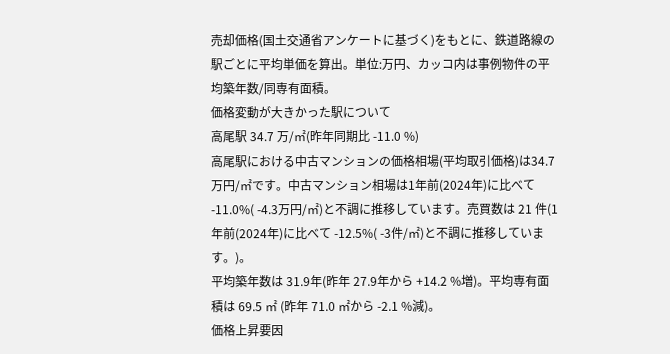売却価格(国土交通省アンケートに基づく)をもとに、鉄道路線の駅ごとに平均単価を算出。単位:万円、カッコ内は事例物件の平均築年数/同専有面積。
価格変動が大きかった駅について
高尾駅 34.7 万/㎡(昨年同期比 -11.0 %)
高尾駅における中古マンションの価格相場(平均取引価格)は34.7万円/㎡です。中古マンション相場は1年前(2024年)に比べて -11.0%( -4.3万円/㎡)と不調に推移しています。売買数は 21 件(1年前(2024年)に比べて -12.5%( -3件/㎡)と不調に推移しています。)。
平均築年数は 31.9年(昨年 27.9年から +14.2 %増)。平均専有面積は 69.5 ㎡ (昨年 71.0 ㎡から -2.1 %減)。
価格上昇要因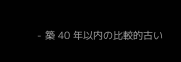- 築 40 年以内の比較的古い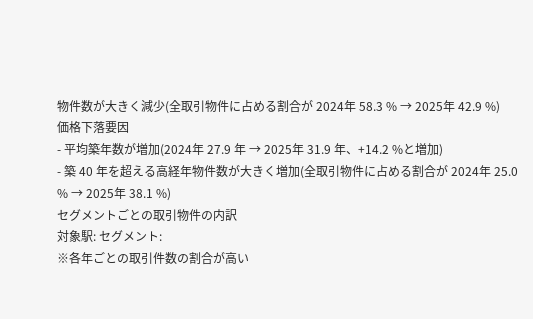物件数が大きく減少(全取引物件に占める割合が 2024年 58.3 % → 2025年 42.9 %)
価格下落要因
- 平均築年数が増加(2024年 27.9 年 → 2025年 31.9 年、+14.2 %と増加)
- 築 40 年を超える高経年物件数が大きく増加(全取引物件に占める割合が 2024年 25.0 % → 2025年 38.1 %)
セグメントごとの取引物件の内訳
対象駅: セグメント:
※各年ごとの取引件数の割合が高い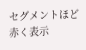セグメントほど赤く表示